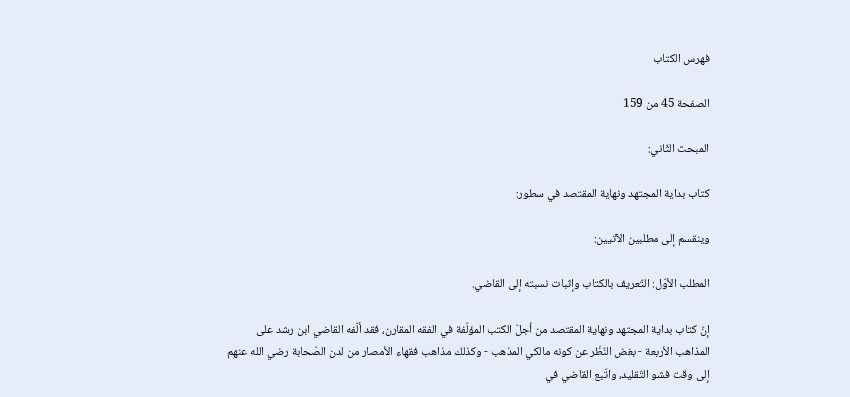فهرس الكتاب

الصفحة 45 من 159

المبحث الثّاني:

كتاب بداية المجتهد ونهاية المقتصد في سطور:

وينقسم إلى مطلبين الآتيين:

المطلب الأوّل: التّعريف بالكتاب وإثبات نسبته إلى القاضي.

إنّ كتاب بداية المجتهد ونهاية المقتصد من أجلّ الكتب المؤلّفة في الفقه المقارن، فقد ألّفه القاضي ابن رشد على المذاهب الأربعة - بغض النّظَر عن كونه مالكي المذهب - وكذلك مذاهب فقهاء الأمصار من لدن الصّحابة رضي الله عنهم إلى وقت فشو التّقليد، واتّبع القاضي في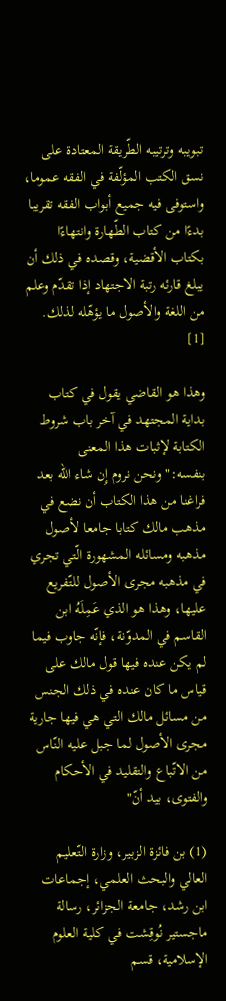تبويبه وترتيبه الطّريقة المعتادة على نسق الكتب المؤلّفة في الفقه عموما، واستوفى فيه جميع أبواب الفقه تقريبا بدءًا من كتاب الطّهارة وانتهاءًا بكتاب الأقضية، وقصده في ذلك أن يبلغ قارئه رتبة الاجتهاد إذا تقدّم وعلم من اللغة والأصول ما يؤهّله لذلك. [1]

وهذا هو القاضي يقول في كتاب بداية المجتهد في آخر باب شروط الكتابة لإثبات هذا المعنى بنفسه:"ونحن نروم إِن شاء اللّه بعد فراغنا من هذا الكتاب أن نضع في مذهب مالك كتابا جامعا لأصول مذهبه ومسائله المشهورة الّتي تجري في مذهبه مجرى الأصول للتّفريع عليها، وهذا هو الذي عَمِلَهُ ابن القاسم في المدوّنة، فإنّه جاوب فيما لم يكن عنده فيها قول مالك على قياس ما كان عنده في ذلك الجنس من مسائل مالك التي هي فيها جارية مجرى الأصول لما جبل عليه النّاس من الاتّباع والتقليد في الأحكام والفتوى، بيد أنّ"

(1) بن فائزة الزبير، وزارة التّعليم العالي والبحث العلمي، إجماعات ابن رشد، جامعة الجزائر، رسالة ماجستير نُوقِشت في كلية العلوم الإسلامية، قسم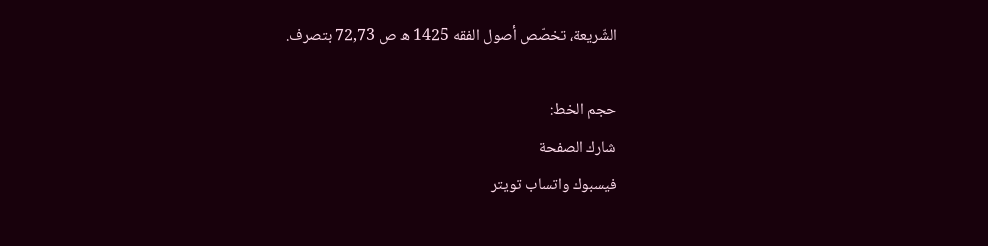الشّريعة، تخصّص أصول الفقه 1425 ه ص 72,73 بتصرف.

حجم الخط:
شارك الصفحة
فيسبوك واتساب تويتر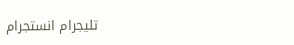تليجرام انستجرام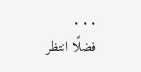. . .
فضلًا انتظر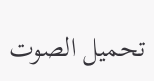تحميل الصوت